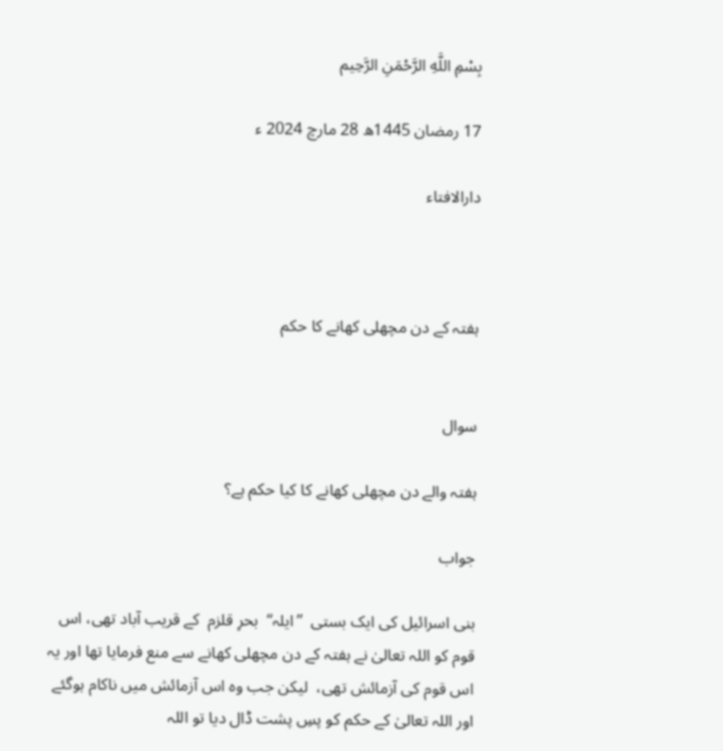بِسْمِ اللَّهِ الرَّحْمَنِ الرَّحِيم

17 رمضان 1445ھ 28 مارچ 2024 ء

دارالافتاء



ہفتہ کے دن مچھلی کھانے کا حکم


سوال

ہفتہ والے دن مچھلی کھانے کا کیا حکم ہے؟

جواب

بنی اسرائیل کی ایک بستی  ’’ایلہ‘‘  بحرِ قلزم  کے قریب آباد تھی، اس قوم کو اللہ تعالیٰ نے ہفتہ کے دن مچھلی کھانے سے منع فرمایا تھا اور یہ اس قوم کی آزمائش تھی،  لیکن جب وہ اس آزمائش میں ناکام ہوگئے اور اللہ تعالیٰ کے حکم کو پسِ پشت ڈال دیا تو اللہ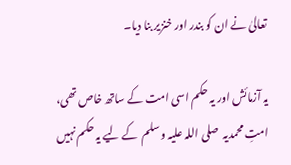تعالیٰ نے ان کو بندر اور خنزیر بنا دیا۔

یہ آزمائش اور یہ حکم اسی امت کے ساتھ خاص تھی، امتِ محمدیہ  صلی اللہ علیہ وسلم  کے لیے یہ حکم نہیں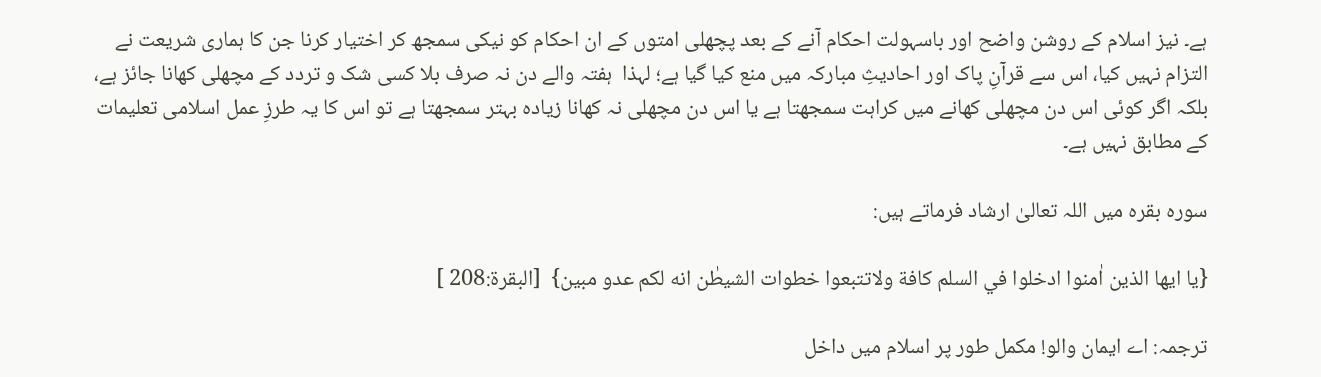ہے۔ نیز اسلام کے روشن واضح اور باسہولت احکام آنے کے بعد پچھلی امتوں کے ان احکام کو نیکی سمجھ کر اختیار کرنا جن کا ہماری شریعت نے التزام نہیں کیا، اس سے قرآنِ پاک اور احادیثِ مبارکہ میں منع کیا گیا ہے؛ لہذا  ہفتہ والے دن نہ صرف بلا کسی شک و تردد کے مچھلی کھانا جائز ہے، بلکہ اگر کوئی اس دن مچھلی کھانے میں کراہت سمجھتا ہے یا اس دن مچھلی نہ کھانا زیادہ بہتر سمجھتا ہے تو اس کا یہ طرزِ عمل اسلامی تعلیمات کے مطابق نہیں ہے۔

سورہ بقرہ میں اللہ تعالیٰ ارشاد فرماتے ہیں:

{یا ایها الذین اٰمنوا ادخلوا في السلم کافة ولاتتبعوا خطوات الشیطٰن انه لکم عدو مبین}  [البقرة:208 ]

ترجمہ: اے ایمان والو! مکمل طور پر اسلام میں داخل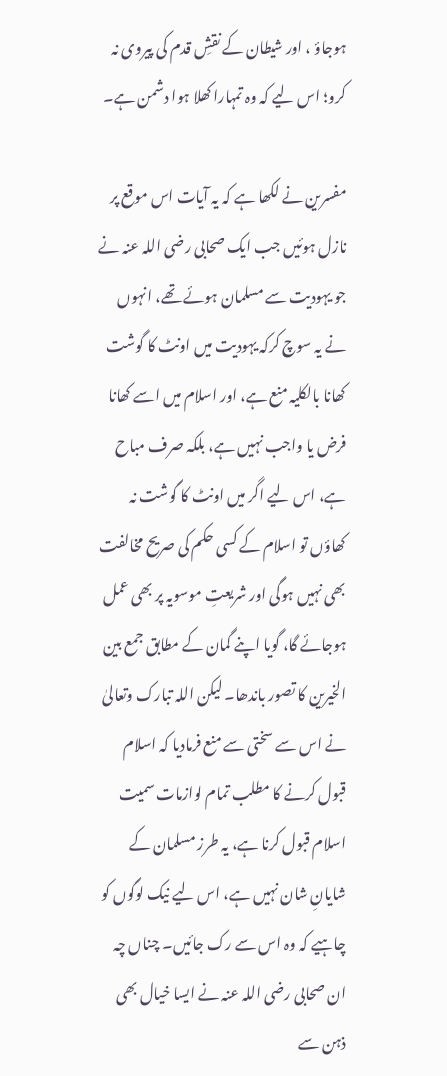ہوجاؤ ، اور شیطان کے نقشِ قدم کی پیروی نہ کرو؛ اس لیے کہ وہ تمہارا کھلا ہوا دشمن ہے۔

مفسرین نے لکھا ہے کہ یہ آیات اس موقع پر نازل ہوئیں جب ایک صحابی رضی اللہ عنہ نے جو یہودیت سے مسلمان ہوئے تھے، انہوں نے یہ سوچ کرکہ یہودیت میں اونٹ کا گوشت کھانا بالکلیہ منع ہے، اور اسلام میں اسے کھانا فرض یا واجب نہیں ہے، بلکہ صرف مباح ہے، اس لیے اگر میں اونٹ کا گوشت نہ کھاؤں تو اسلام کے کسی حکم کی صریح مخالفت بھی نہیں ہوگی اور شریعتِ موسویہ پر بھی عمل ہوجائے گا، گویا اپنے گمان کے مطابق جمع بین الخیرین کا تصور باندھا۔ لیکن اللہ تبارک وتعالیٰ نے اس سے سختی سے منع فرمادیا کہ اسلام قبول کرنے کا مطلب تمام لوازمات سمیت اسلام قبول کرنا ہے، یہ طرز مسلمان کے شایانِ شان نہیں ہے، اس لیے نیک لوگوں کو چاہیے کہ وہ اس سے رک جائیں۔ چناں چہ ان صحابی رضی اللہ عنہ نے ایسا خیال بھی ذہن سے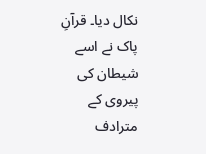نکال دیا۔ قرآنِ پاک نے اسے شیطان کی پیروی کے مترادف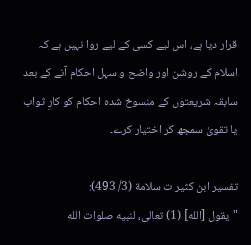قرار دیا ہے، اس لیے کسی کے لیے روا نہیں ہے کہ اسلام کے روشن اور واضح و سہل احکام آنے کے بعد سابقہ شریعتوں کے منسوخ شدہ احکام کو کارِ ثواب یا تقویٰ سمجھ کر اختیار کرے۔

تفسير ابن كثير ت سلامة (3/ 493):
"يقول [الله] (1) تعالى، لنبيه صلوات الله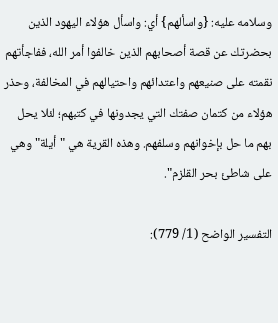وسلامه عليه: {واسألهم} أي: واسأل هؤلاء اليهود الذين بحضرتك عن قصة أصحابهم الذين خالفوا أمر الله، ففاجأتهم نقمته على صنيعهم واعتدائهم واحتيالهم في المخالفة، وحذر هؤلاء من كتمان صفتك التي يجدونها في كتبهم؛ لئلا يحل بهم ما حل بإخوانهم وسلفهم. وهذه القرية هي "أيلة" وهي على شاطئ بحر القلزم".

التفسير الواضح (1/ 779):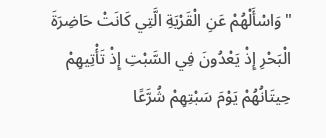"وَاسْأَلْهُمْ عَنِ الْقَرْيَةِ الَّتِي كَانَتْ حَاضِرَةَ الْبَحْرِ إِذْ يَعْدُونَ فِي السَّبْتِ إِذْ تَأْتِيهِمْ حِيتَانُهُمْ يَوْمَ سَبْتِهِمْ شُرَّعًا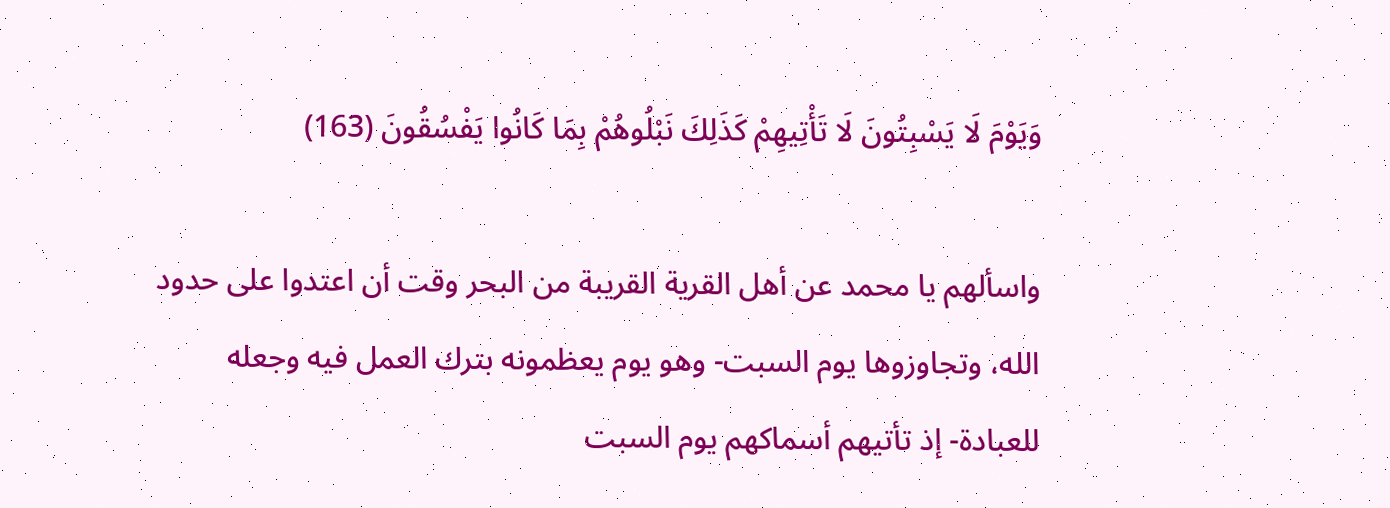وَيَوْمَ لَا يَسْبِتُونَ لَا تَأْتِيهِمْ كَذَلِكَ نَبْلُوهُمْ بِمَا كَانُوا يَفْسُقُونَ (163)

واسألهم يا محمد عن أهل القرية القريبة من البحر وقت أن اعتدوا على حدود الله، وتجاوزوها يوم السبت- وهو يوم يعظمونه بترك العمل فيه وجعله للعبادة- إذ تأتيهم أسماكهم يوم السبت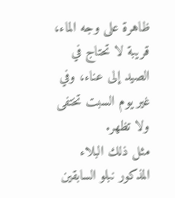ظاهرة على وجه الماء، قريبة لا تحتاج في الصيد إلى عناء، وفي غير يوم السبت تختفى ولا تظهر.
مثل ذلك البلاء المذكور نبلو السابقين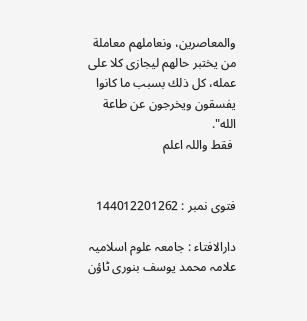والمعاصرين، ونعاملهم معاملة من يختبر حالهم ليجازى كلا على عمله، كل ذلك بسبب ما كانوا يفسقون ويخرجون عن طاعة الله".
 فقط واللہ اعلم


فتوی نمبر : 144012201262

دارالافتاء : جامعہ علوم اسلامیہ علامہ محمد یوسف بنوری ٹاؤن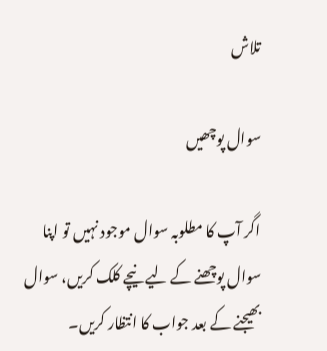تلاش

سوال پوچھیں

اگر آپ کا مطلوبہ سوال موجود نہیں تو اپنا سوال پوچھنے کے لیے نیچے کلک کریں، سوال بھیجنے کے بعد جواب کا انتظار کریں۔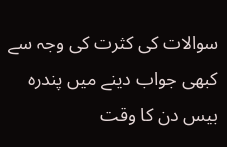سوالات کی کثرت کی وجہ سے کبھی جواب دینے میں پندرہ بیس دن کا وقت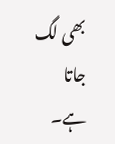بھی لگ جاتا ہے۔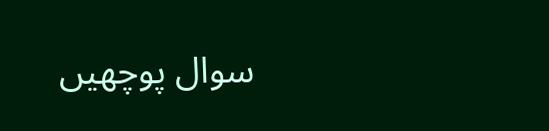سوال پوچھیں